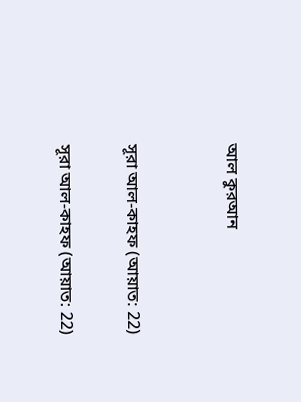আল কুরআন


সূরা আল-কাহফ (আয়াত: 22)

সূরা আল-কাহফ (আয়াত: 22)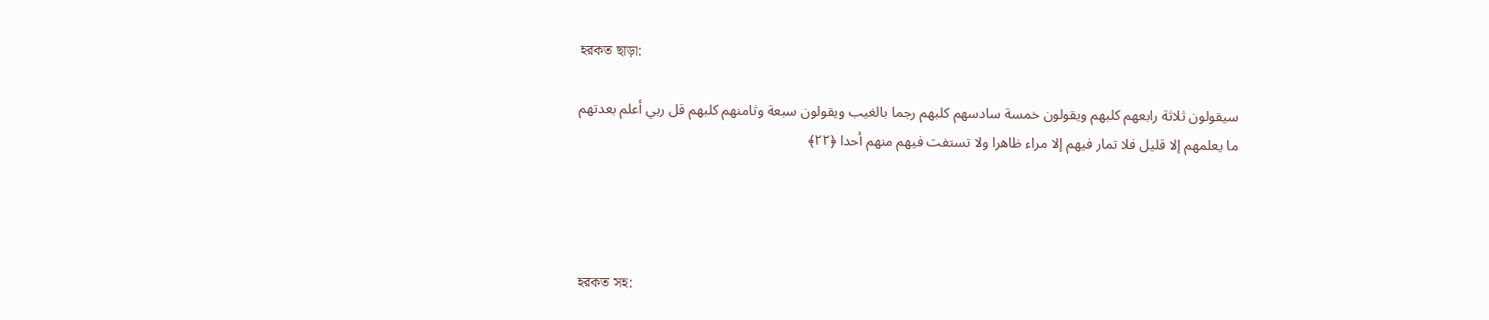হরকত ছাড়া:

سيقولون ثلاثة رابعهم كلبهم ويقولون خمسة سادسهم كلبهم رجما بالغيب ويقولون سبعة وثامنهم كلبهم قل ربي أعلم بعدتهم ما يعلمهم إلا قليل فلا تمار فيهم إلا مراء ظاهرا ولا تستفت فيهم منهم أحدا ﴿٢٢﴾




হরকত সহ: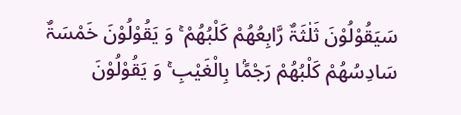سَیَقُوْلُوْنَ ثَلٰثَۃٌ رَّابِعُهُمْ کَلْبُهُمْ ۚ وَ یَقُوْلُوْنَ خَمْسَۃٌ سَادِسُهُمْ کَلْبُهُمْ رَجْمًۢا بِالْغَیْبِ ۚ وَ یَقُوْلُوْنَ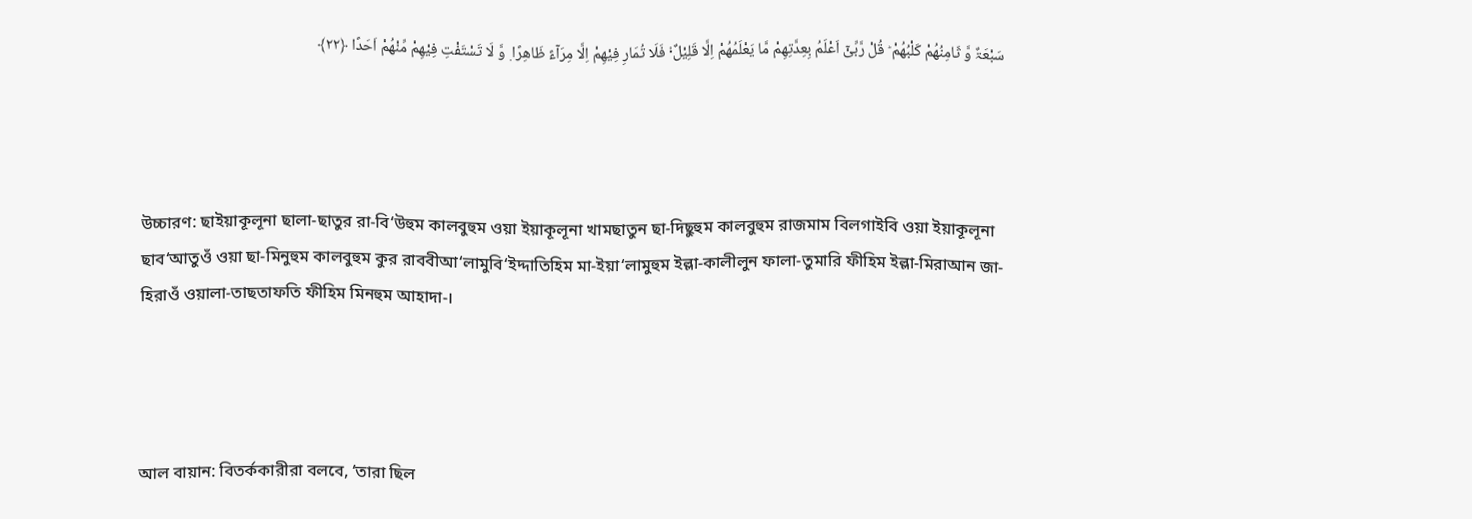سَبْعَۃٌ وَّ ثَامِنُهُمْ کَلْبُهُمْ ؕ قُلْ رَّبِّیْۤ اَعْلَمُ بِعِدَّتِهِمْ مَّا یَعْلَمُهُمْ اِلَّا قَلِیْلٌ ۬۟ فَلَا تُمَارِ فِیْهِمْ اِلَّا مِرَآءً ظَاهِرًا ۪ وَّ لَا تَسْتَفْتِ فِیْهِمْ مِّنْهُمْ اَحَدًا ﴿۲۲﴾




উচ্চারণ: ছাইয়াকূলূনা ছালা-ছাতুর রা-বি‘উহুম কালবুহুম ওয়া ইয়াকূলূনা খামছাতুন ছা-দিছুহুম কালবুহুম রাজমাম বিলগাইবি ওয়া ইয়াকূলূনা ছাব‘আতুওঁ ওয়া ছা-মিনুহুম কালবুহুম কুর রাববীআ‘লামুবি‘ইদ্দাতিহিম মা-ইয়া‘লামুহুম ইল্লা-কালীলুন ফালা-তুমারি ফীহিম ইল্লা-মিরাআন জা-হিরাওঁ ওয়ালা-তাছতাফতি ফীহিম মিনহুম আহাদা-।




আল বায়ান: বিতর্ককারীরা বলবে, ‘তারা ছিল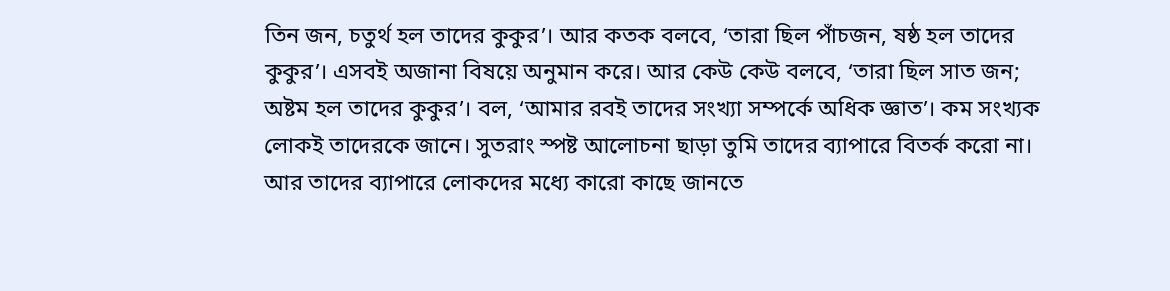তিন জন, চতুর্থ হল তাদের কুকুর’। আর কতক বলবে, ‘তারা ছিল পাঁচজন, ষষ্ঠ হল তাদের কুকুর’। এসবই অজানা বিষয়ে অনুমান করে। আর কেউ কেউ বলবে, ‘তারা ছিল সাত জন; অষ্টম হল তাদের কুকুর’। বল, ‘আমার রবই তাদের সংখ্যা সম্পর্কে অধিক জ্ঞাত’। কম সংখ্যক লোকই তাদেরকে জানে। সুতরাং স্পষ্ট আলোচনা ছাড়া তুমি তাদের ব্যাপারে বিতর্ক করো না। আর তাদের ব্যাপারে লোকদের মধ্যে কারো কাছে জানতে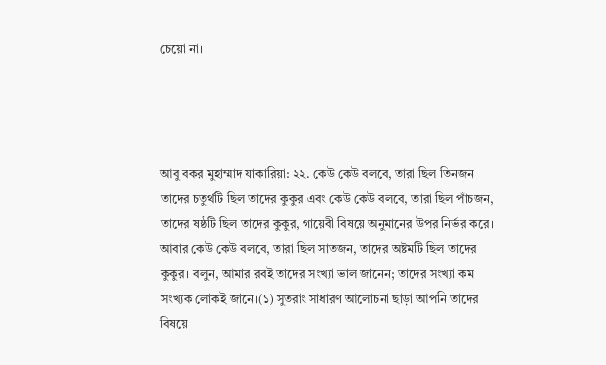চেয়ো না।




আবু বকর মুহাম্মাদ যাকারিয়া: ২২. কেউ কেউ বলবে, তারা ছিল তিনজন তাদের চতুর্থটি ছিল তাদের কুকুর এবং কেউ কেউ বলবে, তারা ছিল পাঁচজন, তাদের ষষ্ঠটি ছিল তাদের কুকুর, গায়েবী বিষয়ে অনুমানের উপর নির্ভর করে। আবার কেউ কেউ বলবে, তারা ছিল সাতজন, তাদের অষ্টমটি ছিল তাদের কুকুর। বলুন, আমার রবই তাদের সংখ্যা ভাল জানেন; তাদের সংখ্যা কম সংখ্যক লোকই জানে।(১) সুতরাং সাধারণ আলোচনা ছাড়া আপনি তাদের বিষয়ে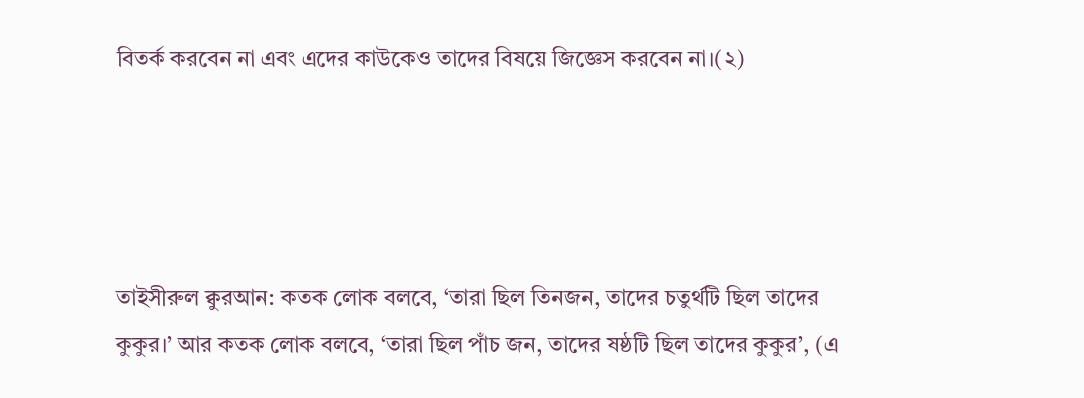বিতর্ক করবেন না এবং এদের কাউকেও তাদের বিষয়ে জিজ্ঞেস করবেন না।(২)




তাইসীরুল ক্বুরআন: কতক লোক বলবে, ‘তারা ছিল তিনজন, তাদের চতুর্থটি ছিল তাদের কুকুর।’ আর কতক লোক বলবে, ‘তারা ছিল পাঁচ জন, তাদের ষষ্ঠটি ছিল তাদের কুকুর’, (এ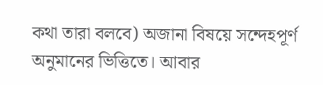কথা তারা বলবে) অজানা বিষয়ে সন্দেহপূর্ণ অনুমানের ভিত্তিতে। আবার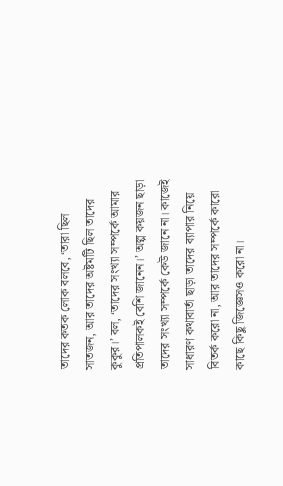তাদের কতক লোক বলবে, ‘তারা ছিল সাতজন, আর তাদের অষ্টমটি ছিল তাদের কুকুর।’ বল, ‘তাদের সংখ্যা সম্পর্কে আমার প্রতিপালকই বেশি জানেন।’ অল্প কয়জন ছাড়া তাদের সংখ্যা সম্পর্কে কেউ জানে না। কাজেই সাধারণ কথাবার্তা ছাড়া তাদের ব্যাপার নিয়ে বিতর্ক করো না, আর তাদের সম্পর্কে কারো কাছে কিছু জিজ্ঞেসও করো না।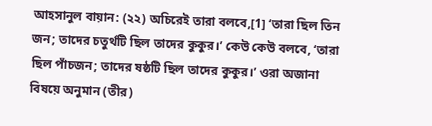আহসানুল বায়ান: (২২) অচিরেই তারা বলবে,[1] ‘তারা ছিল তিন জন; তাদের চতুর্থটি ছিল তাদের কুকুর।’ কেউ কেউ বলবে, ‘তারা ছিল পাঁচজন; তাদের ষষ্ঠটি ছিল তাদের কুকুর।’ ওরা অজানা বিষয়ে অনুমান (তীর)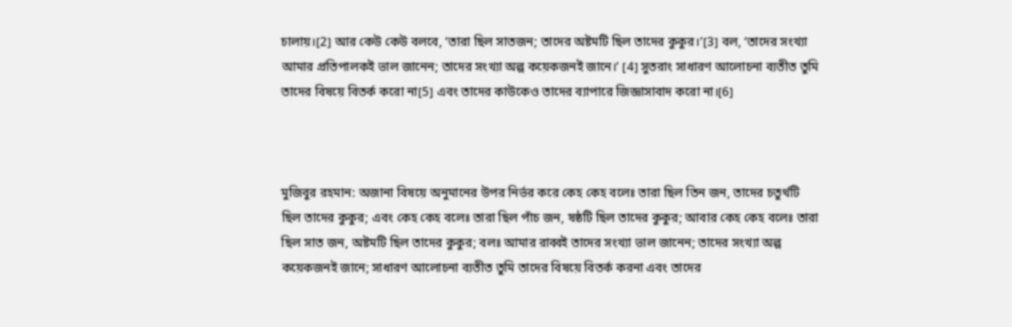চালায়।[2] আর কেউ কেউ বলবে, ‘তারা ছিল সাতজন; তাদের অষ্টমটি ছিল তাদের কুকুর।’[3] বল, ‘তাদের সংখ্যা আমার প্রতিপালকই ভাল জানেন; তাদের সংখ্যা অল্প কয়েকজনই জানে।’ [4] সুতরাং সাধারণ আলোচনা ব্যতীত তুমি তাদের বিষয়ে বিতর্ক করো না[5] এবং তাদের কাউকেও তাদের ব্যাপারে জিজ্ঞাসাবাদ করো না।[6]



মুজিবুর রহমান: অজানা বিষয়ে অনুমানের উপর নির্ভর করে কেহ কেহ বলেঃ তারা ছিল তিন জন, তাদের চতুর্থটি ছিল তাদের কুকুর; এবং কেহ কেহ বলেঃ তারা ছিল পাঁচ জন, ষষ্ঠটি ছিল তাদের কুকুর; আবার কেহ কেহ বলেঃ তারা ছিল সাত জন, অষ্টমটি ছিল তাদের কুকুর; বলঃ আমার রাব্বই তাদের সংখ্যা ভাল জানেন; তাদের সংখ্যা অল্প কয়েকজনই জানে; সাধারণ আলোচনা ব্যতীত তুমি তাদের বিষয়ে বিতর্ক করনা এবং তাদের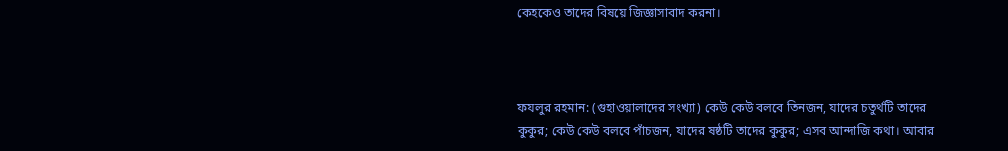কেহকেও তাদের বিষয়ে জিজ্ঞাসাবাদ করনা।



ফযলুর রহমান: (গুহাওয়ালাদের সংখ্যা) কেউ কেউ বলবে তিনজন, যাদের চতুর্থটি তাদের কুকুর; কেউ কেউ বলবে পাঁচজন, যাদের ষষ্ঠটি তাদের কুকুর; এসব আন্দাজি কথা। আবার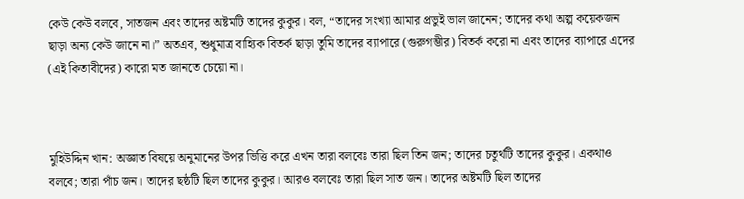কেউ কেউ বলবে, সাতজন এবং তাদের অষ্টমটি তাদের কুকুর। বল, “তাদের সংখ্যা আমার প্রভুই ভাল জানেন; তাদের কথা অল্প কয়েকজন ছাড়া অন্য কেউ জানে না।” অতএব, শুধুমাত্র বাহ্যিক বিতর্ক ছাড়া তুমি তাদের ব্যাপারে (গুরুগম্ভীর) বিতর্ক করো না এবং তাদের ব্যাপারে এদের (এই কিতাবীদের) কারো মত জানতে চেয়ো না।



মুহিউদ্দিন খান: অজ্ঞাত বিষয়ে অনুমানের উপর ভিত্তি করে এখন তারা বলবেঃ তারা ছিল তিন জন; তাদের চতুর্থটি তাদের কুকুর। একথাও বলবে; তারা পাঁচ জন। তাদের ছষ্ঠটি ছিল তাদের কুকুর। আরও বলবেঃ তারা ছিল সাত জন। তাদের অষ্টমটি ছিল তাদের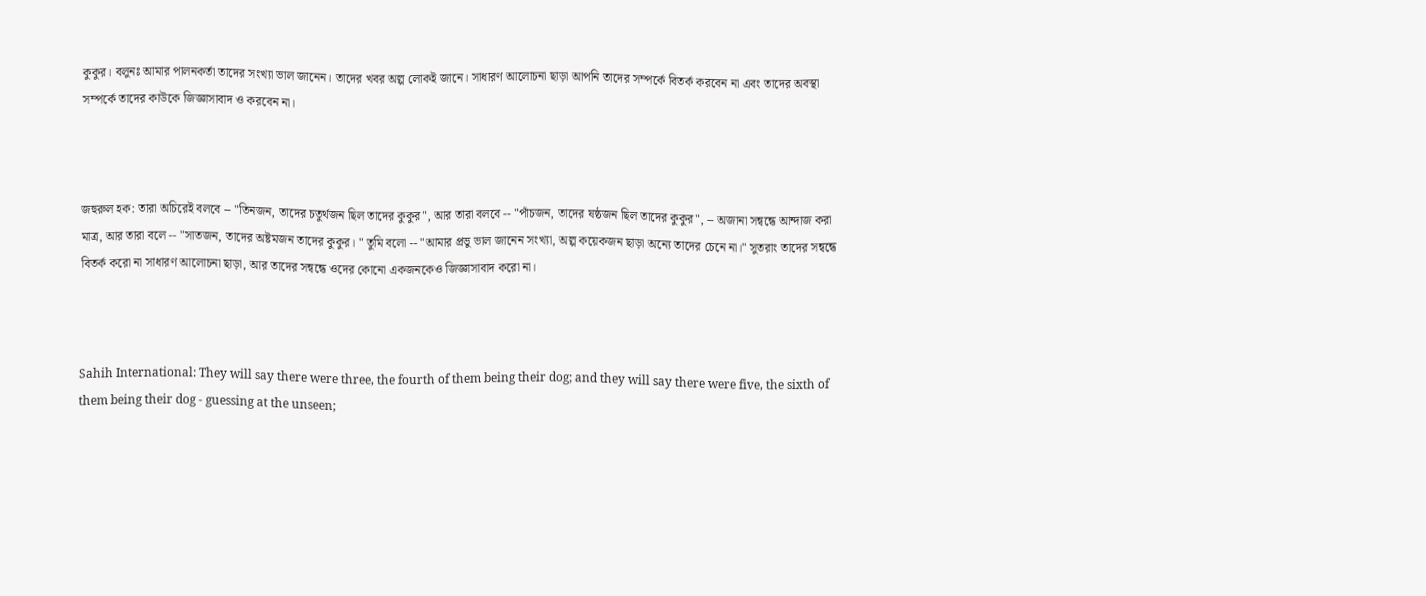কুকুর। বলুনঃ আমার পালনকর্তা তাদের সংখ্যা ভাল জানেন। তাদের খবর অল্প লোকই জানে। সাধারণ আলোচনা ছাড়া আপনি তাদের সম্পর্কে বিতর্ক করবেন না এবং তাদের অবস্থা সম্পর্কে তাদের কাউকে জিজ্ঞাসাবাদ ও করবেন না।



জহুরুল হক: তারা অচিরেই বলবে -- "তিনজন, তাদের চতুর্থজন ছিল তাদের কুকুর", আর তারা বলবে -- "পাঁচজন, তাদের ষষ্ঠজন ছিল তাদের কুকুর", -- অজানা সন্বন্ধে আন্দাজ করা মাত্র, আর তারা বলে -- "সাতজন, তাদের অষ্টমজন তাদের কুকুর। " তুমি বলো -- "আমার প্রভু ভাল জানেন সংখ্যা, অল্প কয়েকজন ছাড়া অন্যে তাদের চেনে না।" সুতরাং তাদের সন্বন্ধে বিতর্ক করো না সাধারণ আলোচনা ছাড়া, আর তাদের সন্বন্ধে ওদের কোনো একজনকেও জিজ্ঞাসাবাদ করো না।



Sahih International: They will say there were three, the fourth of them being their dog; and they will say there were five, the sixth of them being their dog - guessing at the unseen;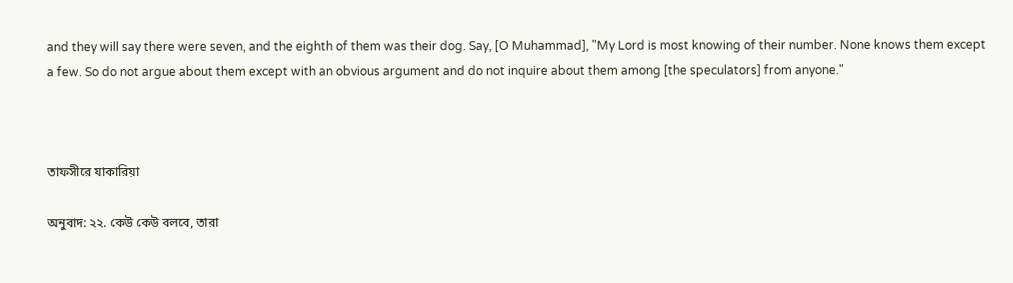and they will say there were seven, and the eighth of them was their dog. Say, [O Muhammad], "My Lord is most knowing of their number. None knows them except a few. So do not argue about them except with an obvious argument and do not inquire about them among [the speculators] from anyone."



তাফসীরে যাকারিয়া

অনুবাদ: ২২. কেউ কেউ বলবে, তারা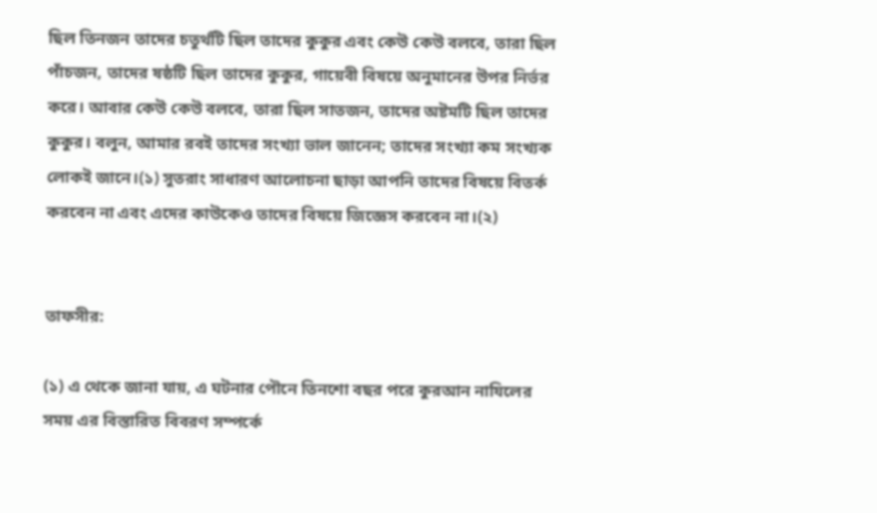ছিল তিনজন তাদের চতুর্থটি ছিল তাদের কুকুর এবং কেউ কেউ বলবে, তারা ছিল পাঁচজন, তাদের ষষ্ঠটি ছিল তাদের কুকুর, গায়েবী বিষয়ে অনুমানের উপর নির্ভর করে। আবার কেউ কেউ বলবে, তারা ছিল সাতজন, তাদের অষ্টমটি ছিল তাদের কুকুর। বলুন, আমার রবই তাদের সংখ্যা ভাল জানেন; তাদের সংখ্যা কম সংখ্যক লোকই জানে।(১) সুতরাং সাধারণ আলোচনা ছাড়া আপনি তাদের বিষয়ে বিতর্ক করবেন না এবং এদের কাউকেও তাদের বিষয়ে জিজ্ঞেস করবেন না।(২)


তাফসীর:

(১) এ থেকে জানা যায়, এ ঘটনার পৌনে তিনশো বছর পরে কুরআন নাযিলের সময় এর বিস্তারিত বিবরণ সম্পর্কে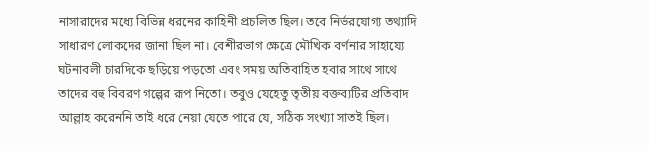নাসারাদের মধ্যে বিভিন্ন ধরনের কাহিনী প্রচলিত ছিল। তবে নির্ভরযোগ্য তথ্যাদি সাধারণ লোকদের জানা ছিল না। বেশীরভাগ ক্ষেত্রে মৌখিক বর্ণনার সাহায্যে ঘটনাবলী চারদিকে ছড়িয়ে পড়তো এবং সময় অতিবাহিত হবার সাথে সাথে তাদের বহু বিবরণ গল্পের রূপ নিতো। তবুও যেহেতু তৃতীয় বক্তব্যটির প্রতিবাদ আল্লাহ করেননি তাই ধরে নেয়া যেতে পারে যে, সঠিক সংখ্যা সাতই ছিল।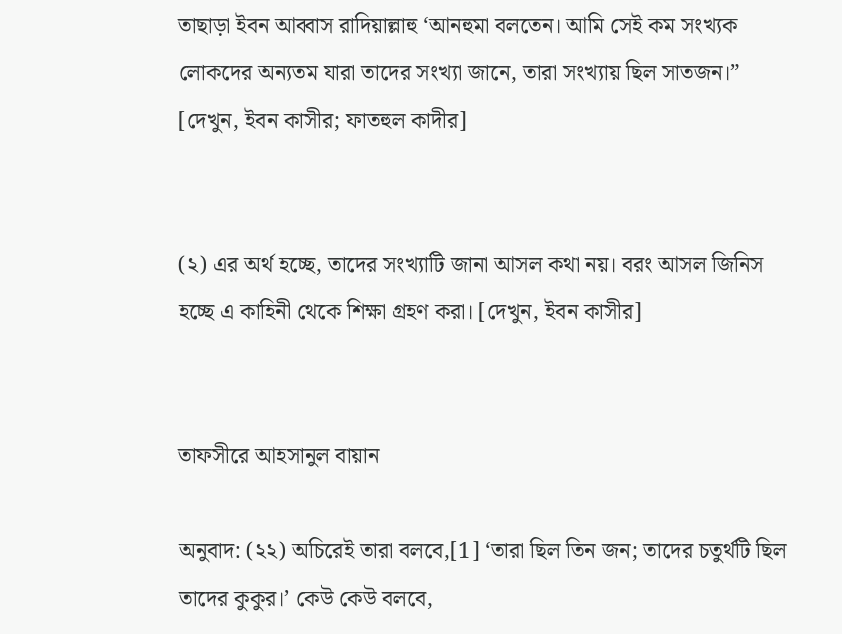তাছাড়া ইবন আব্বাস রাদিয়াল্লাহু ‘আনহুমা বলতেন। আমি সেই কম সংখ্যক লোকদের অন্যতম যারা তাদের সংখ্যা জানে, তারা সংখ্যায় ছিল সাতজন।” [দেখুন, ইবন কাসীর; ফাতহুল কাদীর]


(২) এর অর্থ হচ্ছে, তাদের সংখ্যাটি জানা আসল কথা নয়। বরং আসল জিনিস হচ্ছে এ কাহিনী থেকে শিক্ষা গ্ৰহণ করা। [দেখুন, ইবন কাসীর]


তাফসীরে আহসানুল বায়ান

অনুবাদ: (২২) অচিরেই তারা বলবে,[1] ‘তারা ছিল তিন জন; তাদের চতুর্থটি ছিল তাদের কুকুর।’ কেউ কেউ বলবে,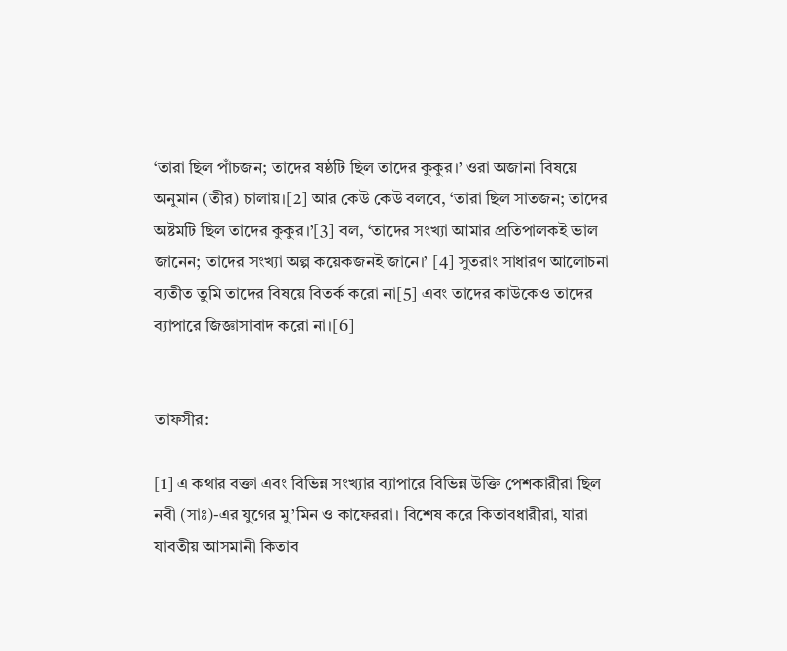‘তারা ছিল পাঁচজন; তাদের ষষ্ঠটি ছিল তাদের কুকুর।’ ওরা অজানা বিষয়ে অনুমান (তীর) চালায়।[2] আর কেউ কেউ বলবে, ‘তারা ছিল সাতজন; তাদের অষ্টমটি ছিল তাদের কুকুর।’[3] বল, ‘তাদের সংখ্যা আমার প্রতিপালকই ভাল জানেন; তাদের সংখ্যা অল্প কয়েকজনই জানে।’ [4] সুতরাং সাধারণ আলোচনা ব্যতীত তুমি তাদের বিষয়ে বিতর্ক করো না[5] এবং তাদের কাউকেও তাদের ব্যাপারে জিজ্ঞাসাবাদ করো না।[6]


তাফসীর:

[1] এ কথার বক্তা এবং বিভিন্ন সংখ্যার ব্যাপারে বিভিন্ন উক্তি পেশকারীরা ছিল নবী (সাঃ)-এর যুগের মু’মিন ও কাফেররা। বিশেষ করে কিতাবধারীরা, যারা যাবতীয় আসমানী কিতাব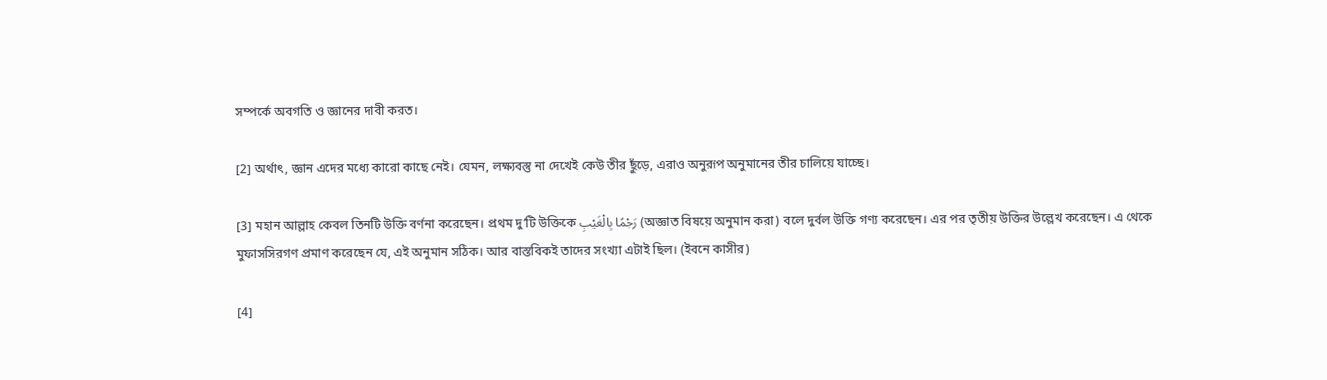সম্পর্কে অবগতি ও জ্ঞানের দাবী করত।

[2] অর্থাৎ, জ্ঞান এদের মধ্যে কারো কাছে নেই। যেমন, লক্ষ্যবস্তু না দেখেই কেউ তীর ছুঁড়ে, এরাও অনুরূপ অনুমানের তীর চালিয়ে যাচ্ছে।

[3] মহান আল্লাহ কেবল তিনটি উক্তি বর্ণনা করেছেন। প্রথম দু’টি উক্তিকে رَجْمًا بِالْغَيْبِ (অজ্ঞাত বিষয়ে অনুমান করা) বলে দুর্বল উক্তি গণ্য করেছেন। এর পর তৃতীয় উক্তির উল্লেখ করেছেন। এ থেকে মুফাসসিরগণ প্রমাণ করেছেন যে, এই অনুমান সঠিক। আর বাস্তবিকই তাদের সংখ্যা এটাই ছিল। (ইবনে কাসীর)

[4]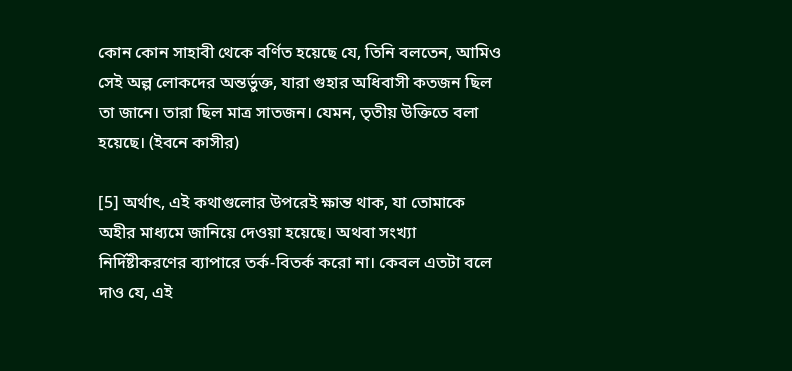কোন কোন সাহাবী থেকে বর্ণিত হয়েছে যে, তিনি বলতেন, আমিও সেই অল্প লোকদের অন্তর্ভুক্ত, যারা গুহার অধিবাসী কতজন ছিল তা জানে। তারা ছিল মাত্র সাতজন। যেমন, তৃতীয় উক্তিতে বলা হয়েছে। (ইবনে কাসীর)

[5] অর্থাৎ, এই কথাগুলোর উপরেই ক্ষান্ত থাক, যা তোমাকে অহীর মাধ্যমে জানিয়ে দেওয়া হয়েছে। অথবা সংখ্যা নির্দিষ্টীকরণের ব্যাপারে তর্ক-বিতর্ক করো না। কেবল এতটা বলে দাও যে, এই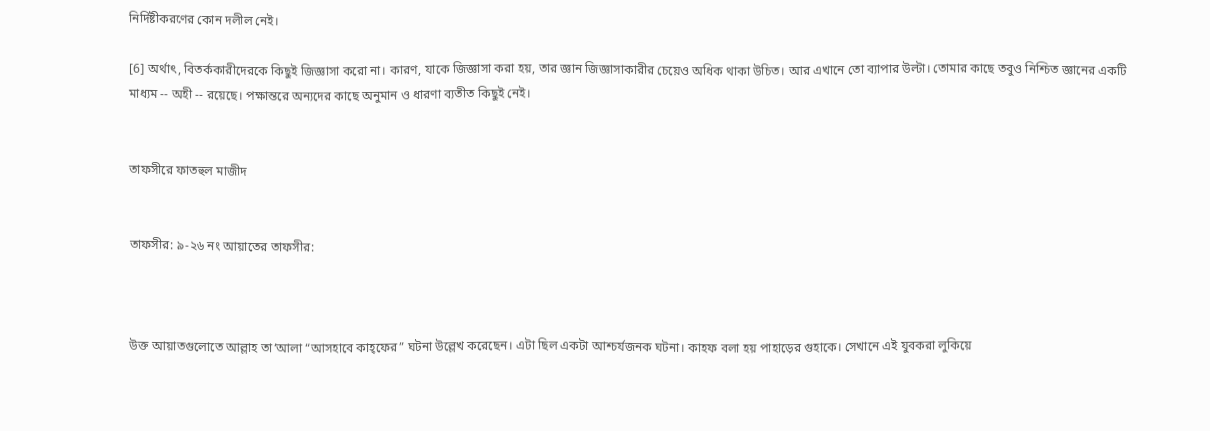নির্দিষ্টীকরণের কোন দলীল নেই।

[6] অর্থাৎ, বিতর্ককারীদেরকে কিছুই জিজ্ঞাসা করো না। কারণ, যাকে জিজ্ঞাসা করা হয়, তার জ্ঞান জিজ্ঞাসাকারীর চেয়েও অধিক থাকা উচিত। আর এখানে তো ব্যাপার উল্টা। তোমার কাছে তবুও নিশ্চিত জ্ঞানের একটি মাধ্যম -- অহী -- রয়েছে। পক্ষান্তরে অন্যদের কাছে অনুমান ও ধারণা ব্যতীত কিছুই নেই।


তাফসীরে ফাতহুল মাজীদ


তাফসীর: ৯-২৬ নং আয়াতের তাফসীর:



উক্ত আয়াতগুলোতে আল্লাহ তা‘আলা “আসহাবে কাহ্ফের” ঘটনা উল্লেখ করেছেন। এটা ছিল একটা আশ্চর্যজনক ঘটনা। কাহফ বলা হয় পাহাড়ের গুহাকে। সেখানে এই যুবকরা লুকিয়ে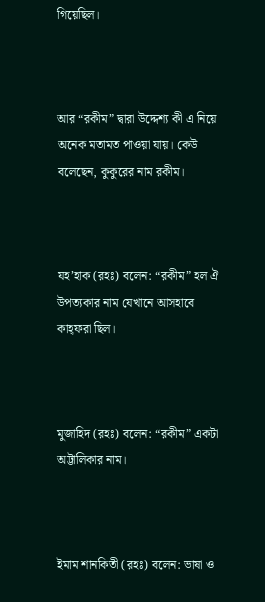গিয়েছিল।



আর “রকীম” দ্বারা উদ্দেশ্য কী এ নিয়ে অনেক মতামত পাওয়া যায়। কেউ বলেছেন, কুকুরের নাম রকীম।



যহ’হাক (রহঃ) বলেন: “রকীম” হল ঐ উপত্যকার নাম যেখানে আসহাবে কাহ্ফরা ছিল।



মুজাহিদ (রহঃ) বলেন: “রকীম” একটা অট্টালিকার নাম।



ইমাম শানকিতী (রহঃ) বলেন: ভাষা ও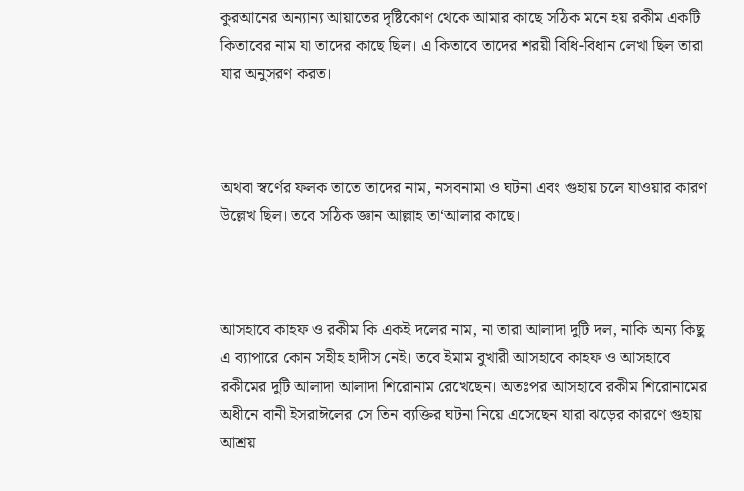কুরআনের অন্যান্য আয়াতের দৃষ্টিকোণ থেকে আমার কাছে সঠিক মনে হয় রকীম একটি কিতাবের নাম যা তাদের কাছে ছিল। এ কিতাবে তাদের শরয়ী বিধি-বিধান লেখা ছিল তারা যার অনুসরণ করত।



অথবা স্বর্ণের ফলক তাতে তাদের নাম, নসবনামা ও ঘটনা এবং গুহায় চলে যাওয়ার কারণ উল্লেখ ছিল। তবে সঠিক জ্ঞান আল্লাহ তা‘আলার কাছে।



আসহাবে কাহফ ও রকীম কি একই দলের নাম, না তারা আলাদা দুটি দল, নাকি অন্য কিছু এ ব্যাপারে কোন সহীহ হাদীস নেই। তবে ইমাম বুখারী আসহাবে কাহফ ও আসহাবে রকীমের দুটি আলাদা আলাদা শিরোনাম রেখেছেন। অতঃপর আসহাবে রকীম শিরোনামের অধীনে বানী ইসরাঈলের সে তিন ব্যক্তির ঘটনা নিয়ে এসেছেন যারা ঝড়ের কারণে গুহায় আশ্রয়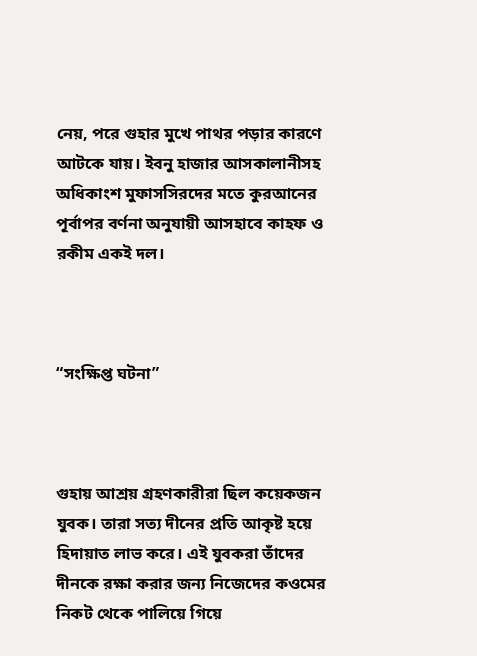নেয়, পরে গুহার মুখে পাথর পড়ার কারণে আটকে যায়। ইবনু হাজার আসকালানীসহ অধিকাংশ মুফাসসিরদের মতে কুরআনের পূর্বাপর বর্ণনা অনুযায়ী আসহাবে কাহফ ও রকীম একই দল।



“সংক্ষিপ্ত ঘটনা”



গুহায় আশ্রয় গ্রহণকারীরা ছিল কয়েকজন যুবক। তারা সত্য দীনের প্রতি আকৃষ্ট হয়ে হিদায়াত লাভ করে। এই যুবকরা তাঁদের দীনকে রক্ষা করার জন্য নিজেদের কওমের নিকট থেকে পালিয়ে গিয়ে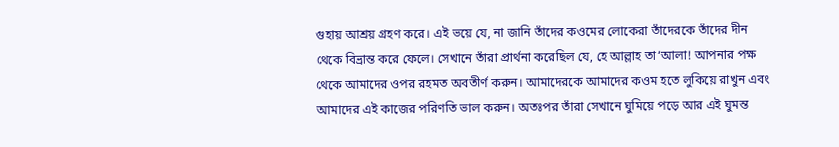গুহায় আশ্রয় গ্রহণ করে। এই ভয়ে যে, না জানি তাঁদের কওমের লোকেরা তাঁদেরকে তাঁদের দীন থেকে বিভ্রান্ত করে ফেলে। সেখানে তাঁরা প্রার্থনা করেছিল যে, হে আল্লাহ তা‘আলা! আপনার পক্ষ থেকে আমাদের ওপর রহমত অবতীর্ণ করুন। আমাদেরকে আমাদের কওম হতে লুকিয়ে রাখুন এবং আমাদের এই কাজের পরিণতি ভাল করুন। অতঃপর তাঁরা সেখানে ঘুমিয়ে পড়ে আর এই ঘুমন্ত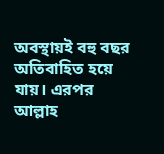অবস্থায়ই বহু বছর অতিবাহিত হয়ে যায়। এরপর আল্লাহ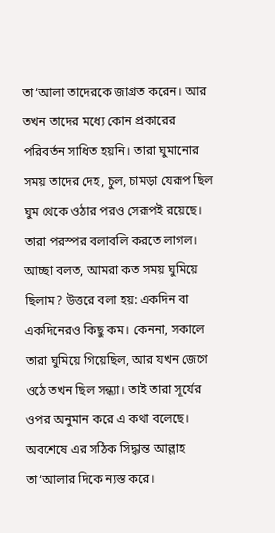তা‘আলা তাদেরকে জাগ্রত করেন। আর তখন তাদের মধ্যে কোন প্রকারের পরিবর্তন সাধিত হয়নি। তারা ঘুমানোর সময় তাদের দেহ, চুল, চামড়া যেরূপ ছিল ঘুম থেকে ওঠার পরও সেরূপই রয়েছে। তারা পরস্পর বলাবলি করতে লাগল। আচ্ছা বলত, আমরা কত সময় ঘুমিয়ে ছিলাম? উত্তরে বলা হয়: একদিন বা একদিনেরও কিছু কম। কেননা, সকালে তারা ঘুমিয়ে গিয়েছিল, আর যখন জেগে ওঠে তখন ছিল সন্ধ্যা। তাই তারা সূর্যের ওপর অনুমান করে এ কথা বলেছে। অবশেষে এর সঠিক সিদ্ধান্ত আল্লাহ তা‘আলার দিকে ন্যস্ত করে।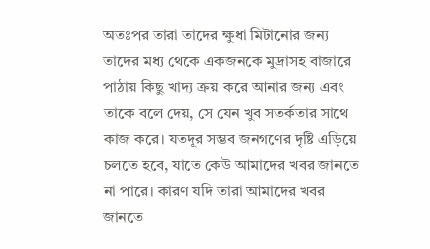অতঃপর তারা তাদের ক্ষুধা মিটানোর জন্য তাদের মধ্য থেকে একজনকে মুদ্রাসহ বাজারে পাঠায় কিছু খাদ্য ক্রয় করে আনার জন্য এবং তাকে বলে দেয়, সে যেন খুব সতর্কতার সাথে কাজ করে। যতদূর সম্ভব জনগণের দৃষ্টি এড়িয়ে চলতে হবে, যাতে কেউ আমাদের খবর জানতে না পারে। কারণ যদি তারা আমাদের খবর জানতে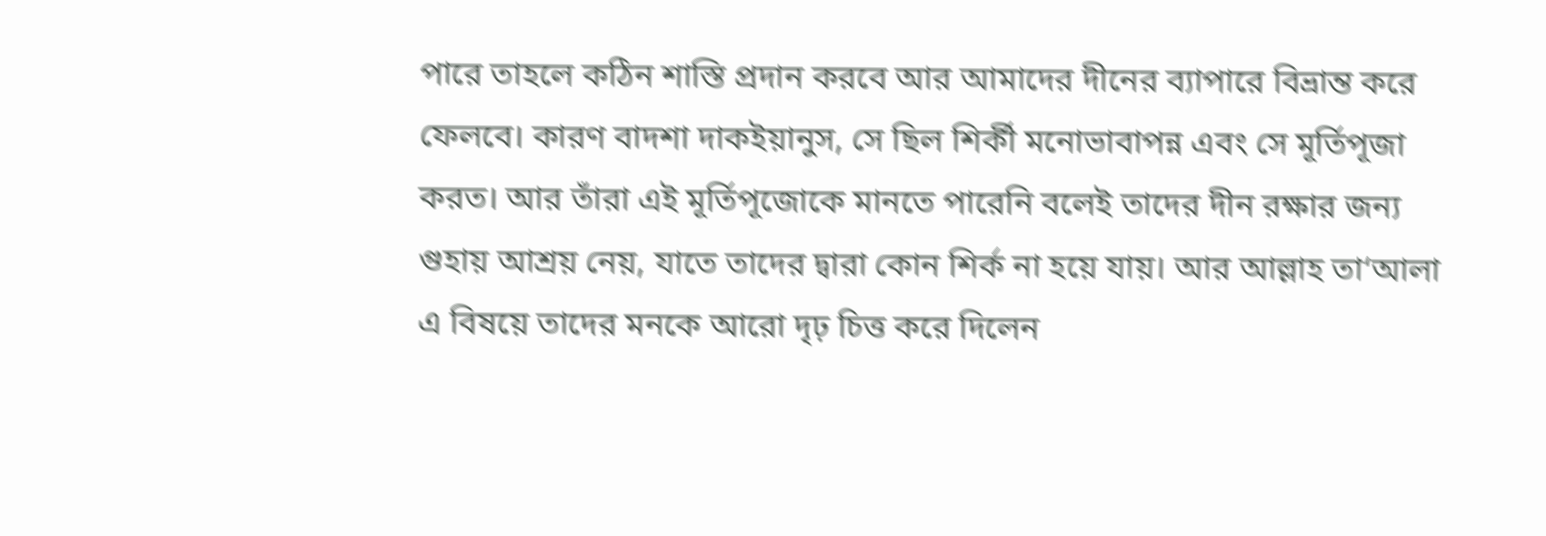পারে তাহলে কঠিন শাস্তি প্রদান করবে আর আমাদের দীনের ব্যাপারে বিভ্রান্ত করে ফেলবে। কারণ বাদশা দাকইয়ানুস, সে ছিল শির্কী মনোভাবাপন্ন এবং সে মূর্তিপূজা করত। আর তাঁরা এই মূর্তিপূজোকে মানতে পারেনি বলেই তাদের দীন রক্ষার জন্য গুহায় আশ্রয় নেয়, যাতে তাদের দ্বারা কোন শির্ক না হয়ে যায়। আর আল্লাহ তা‘আলা এ বিষয়ে তাদের মনকে আরো দৃঢ় চিত্ত করে দিলেন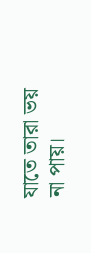যাতে তারা ভয় না পায়।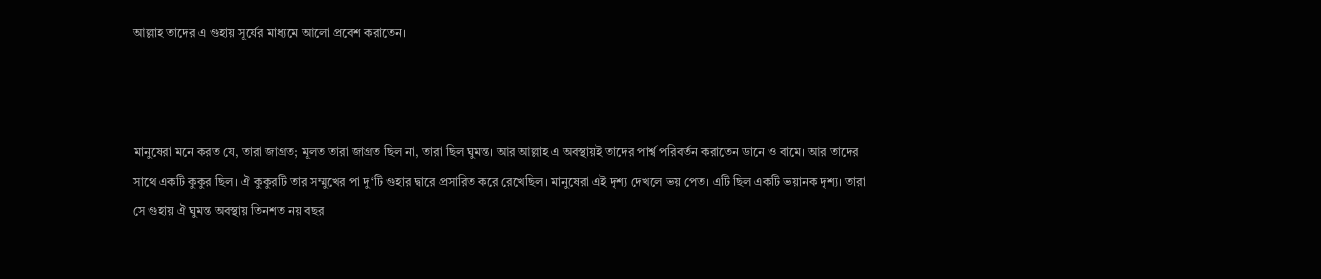আল্লাহ তাদের এ গুহায় সূর্যের মাধ্যমে আলো প্রবেশ করাতেন।



মানুষেরা মনে করত যে, তারা জাগ্রত; মূলত তারা জাগ্রত ছিল না, তারা ছিল ঘুমন্ত। আর আল্লাহ এ অবস্থায়ই তাদের পার্শ্ব পরিবর্তন করাতেন ডানে ও বামে। আর তাদের সাথে একটি কুকুর ছিল। ঐ কুকুরটি তার সম্মুখের পা দু‘টি গুহার দ্বারে প্রসারিত করে রেখেছিল। মানুষেরা এই দৃশ্য দেখলে ভয় পেত। এটি ছিল একটি ভয়ানক দৃশ্য। তারা সে গুহায় ঐ ঘুমন্ত অবস্থায় তিনশত নয় বছর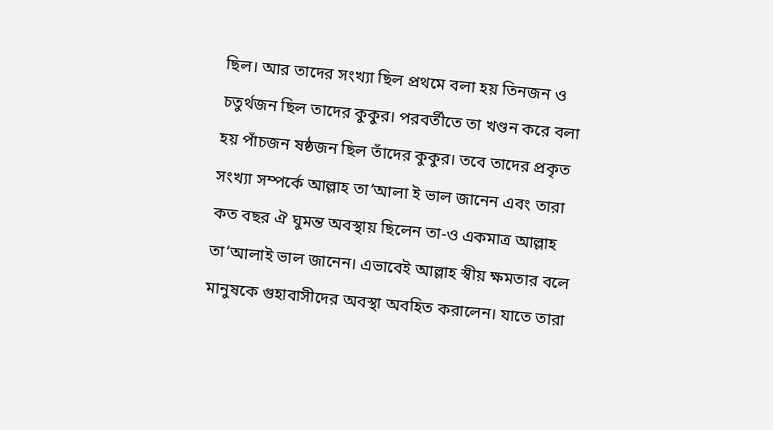ছিল। আর তাদের সংখ্যা ছিল প্রথমে বলা হয় তিনজন ও চতুর্থজন ছিল তাদের কুকুর। পরবর্তীতে তা খণ্ডন করে বলা হয় পাঁচজন ষষ্ঠজন ছিল তাঁদের কুকুর। তবে তাদের প্রকৃত সংখ্যা সম্পর্কে আল্লাহ তা‘আলা ই ভাল জানেন এবং তারা কত বছর ঐ ঘুমন্ত অবস্থায় ছিলেন তা-ও একমাত্র আল্লাহ তা‘আলাই ভাল জানেন। এভাবেই আল্লাহ স্বীয় ক্ষমতার বলে মানুষকে গুহাবাসীদের অবস্থা অবহিত করালেন। যাতে তারা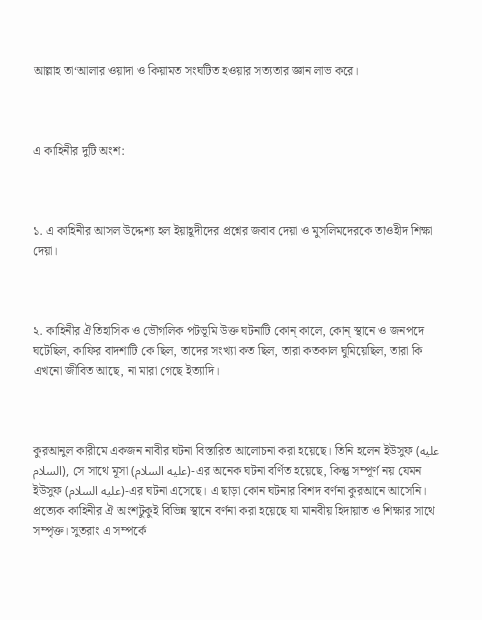আল্লাহ তা‘আলার ওয়াদা ও কিয়ামত সংঘটিত হওয়ার সত্যতার জ্ঞান লাভ করে।



এ কাহিনীর দুটি অংশ:



১. এ কাহিনীর আসল উদ্দেশ্য হল ইয়াহূদীদের প্রশ্নের জবাব দেয়া ও মুসলিমদেরকে তাওহীদ শিক্ষা দেয়া।



২. কাহিনীর ঐতিহাসিক ও ভৌগলিক পটভূমি উক্ত ঘটনাটি কোন্ কালে, কোন্ স্থানে ও জনপদে ঘটেছিল, কাফির বাদশাটি কে ছিল, তাদের সংখ্যা কত ছিল, তারা কতকাল ঘুমিয়েছিল, তারা কি এখনো জীবিত আছে, না মারা গেছে ইত্যাদি।



কুরআনুল কারীমে একজন নাবীর ঘটনা বিস্তারিত আলোচনা করা হয়েছে। তিনি হলেন ইউসুফ (عليه السلام), সে সাথে মূসা (عليه السلام)-এর অনেক ঘটনা বর্ণিত হয়েছে, কিন্তু সম্পূর্ণ নয় যেমন ইউসুফ (عليه السلام)-এর ঘটনা এসেছে। এ ছাড়া কোন ঘটনার বিশদ বর্ণনা কুরআনে আসেনি। প্রত্যেক কাহিনীর ঐ অংশটুকুই বিভিন্ন স্থানে বর্ণনা করা হয়েছে যা মানবীয় হিদায়াত ও শিক্ষার সাথে সম্পৃক্ত। সুতরাং এ সম্পর্কে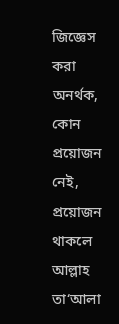জিজ্ঞেস করা অনর্থক, কোন প্রয়োজন নেই, প্রয়োজন থাকলে আল্লাহ তা‘আলা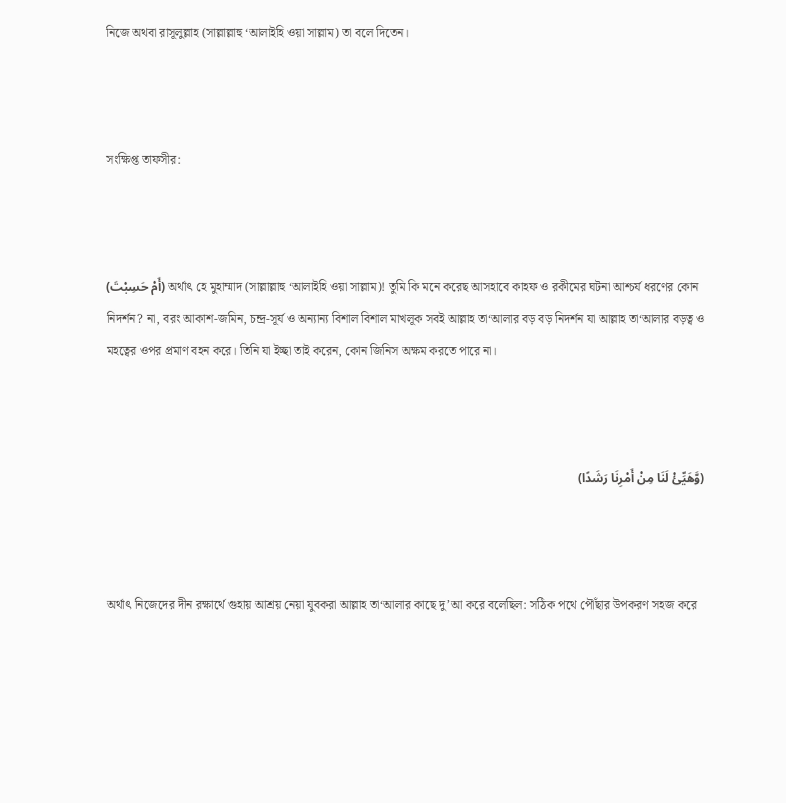নিজে অথবা রাসূলুল্লাহ (সাল্লাল্লাহু ‘আলাইহি ওয়া সাল্লাম) তা বলে দিতেন।



সংক্ষিপ্ত তাফসীর:



(أَمْ حَسِبْتَ) অর্থাৎ হে মুহাম্মাদ (সাল্লাল্লাহু ‘আলাইহি ওয়া সাল্লাম)! তুমি কি মনে করেছ আসহাবে কাহফ ও রকীমের ঘটনা আশ্চর্য ধরণের কোন নিদর্শন? না, বরং আকাশ-জমিন, চন্দ্র-সূর্য ও অন্যান্য বিশাল বিশাল মাখলূক সবই আল্লাহ তা‘আলার বড় বড় নিদর্শন যা আল্লাহ তা‘আলার বড়ত্ব ও মহত্বের ওপর প্রমাণ বহন করে। তিনি যা ইচ্ছা তাই করেন, কোন জিনিস অক্ষম করতে পারে না।



(وَّهَيِّئْ لَنَا مِنْ أَمْرِنَا رَشَدًا)



অর্থাৎ নিজেদের দীন রক্ষার্থে গুহায় আশ্রয় নেয়া যুবকরা আল্লাহ তা‘আলার কাছে দু’আ করে বলেছিল: সঠিক পথে পৌঁছার উপকরণ সহজ করে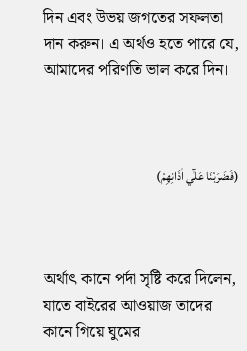দিন এবং উভয় জগতের সফলতা দান করুন। এ অর্থও হতে পারে যে, আমাদের পরিণতি ভাল করে দিন।



(فَضَرَبْنَا عَلٰٓي اٰذَانِهِمْ)



অর্থাৎ কানে পর্দা সৃষ্টি করে দিলেন, যাতে বাইরের আওয়াজ তাদের কানে গিয়ে ঘুমের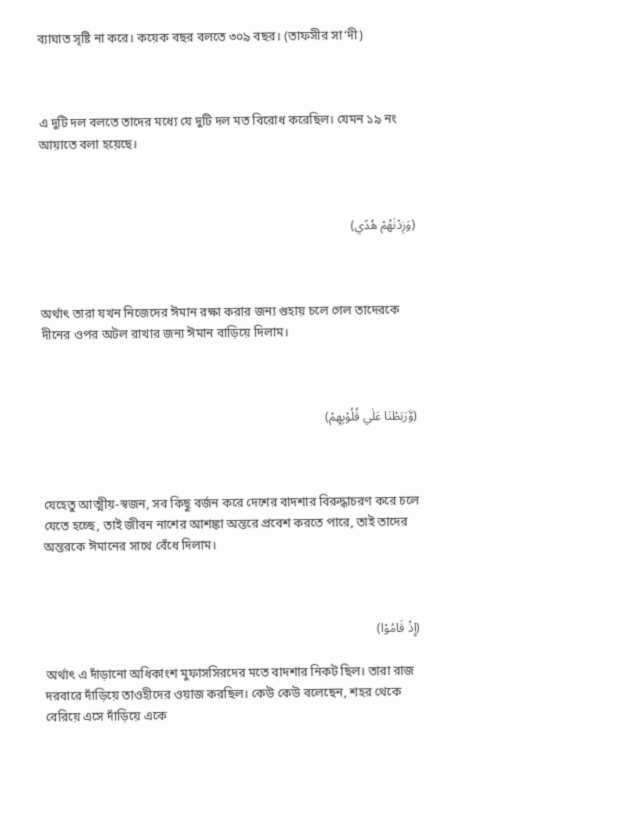ব্যাঘাত সৃষ্টি না করে। কয়েক বছর বলতে ৩০৯ বছর। (তাফসীর সা‘দী)



এ দুটি দল বলতে তাদের মধ্যে যে দুটি দল মত বিরোধ করেছিল। যেমন ১৯ নং আয়াতে বলা হয়েছে।



(وَزِدْنٰهُمْ هُدًي)



অর্থাৎ তারা যখন নিজেদের ঈমান রক্ষা করার জন্য গুহায় চলে গেল তাদেরকে দীনের ওপর অটল রাখার জন্য ঈমান বাড়িয়ে দিলাম।



(وَّرَبَطْنَا عَلٰي قُلُوْبِهِمْ)



যেহেতু আত্মীয়-স্বজন, সব কিছু বর্জন করে দেশের বাদশার বিরুদ্ধাচরণ করে চলে যেতে হচ্ছে, তাই জীবন নাশের আশঙ্কা অন্তরে প্রবেশ করতে পারে, তাই তাদের অন্তরকে ঈমানের সাথে বেঁধে দিলাম।



(إِذْ قَامُوْا)

অর্থাৎ এ দাঁড়ানো অধিকাংশ মুফাসসিরদের মতে বাদশার নিকট ছিল। তারা রাজ দরবারে দাঁড়িয়ে তাওহীদের ওয়াজ করছিল। কেউ কেউ বলেছেন, শহর থেকে বেরিয়ে এসে দাঁড়িয়ে একে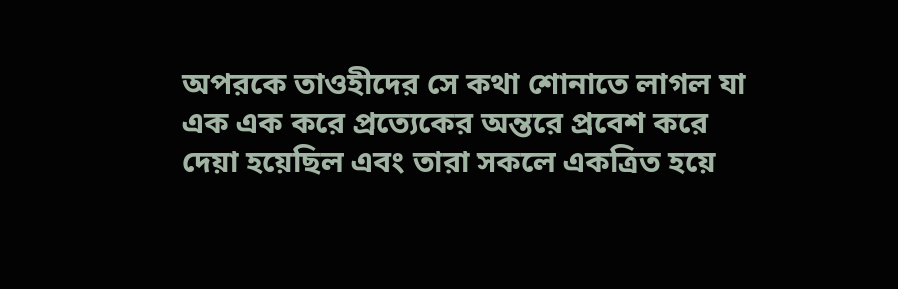অপরকে তাওহীদের সে কথা শোনাতে লাগল যা এক এক করে প্রত্যেকের অন্তরে প্রবেশ করে দেয়া হয়েছিল এবং তারা সকলে একত্রিত হয়ে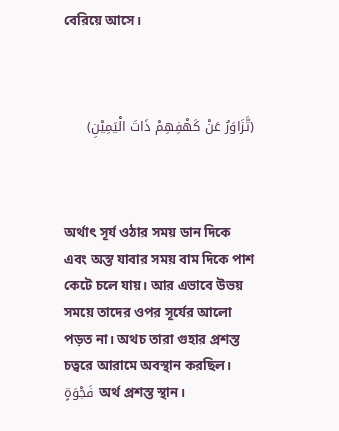বেরিয়ে আসে।



(تَّزَاوَرُ عَنْ كَهْفِهِمْ ذَاتَ الْيَمِيْنِ)



অর্থাৎ সূর্য ওঠার সময় ডান দিকে এবং অস্ত যাবার সময় বাম দিকে পাশ কেটে চলে যায়। আর এভাবে উভয় সময়ে তাদের ওপর সূর্যের আলো পড়ত না। অথচ তারা গুহার প্রশস্ত চত্বরে আরামে অবস্থান করছিল। فَجْوَةٍ অর্থ প্রশস্ত স্থান।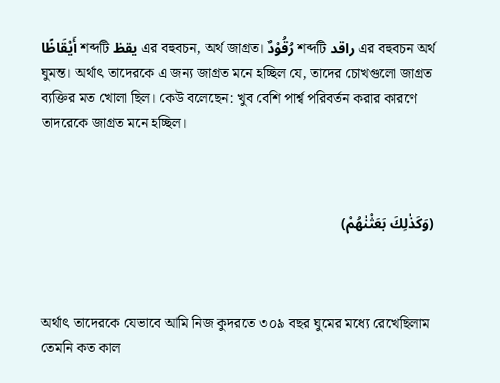أَيْقَاظًا শব্দটি يقظ এর বহুবচন, অর্থ জাগ্রত। رُقُوْدٌ শব্দটি راقد এর বহুবচন অর্থ ঘুমন্ত। অর্থাৎ তাদেরকে এ জন্য জাগ্রত মনে হচ্ছিল যে, তাদের চোখগুলো জাগ্রত ব্যক্তির মত খোলা ছিল। কেউ বলেছেন: খুব বেশি পার্শ্ব পরিবর্তন করার কারণে তাদরেকে জাগ্রত মনে হচ্ছিল।



(وَكَذٰلِكَ بَعَثْنٰهُمْ)



অর্থাৎ তাদেরকে যেভাবে আমি নিজ কুদরতে ৩০৯ বছর ঘুমের মধ্যে রেখেছিলাম তেমনি কত কাল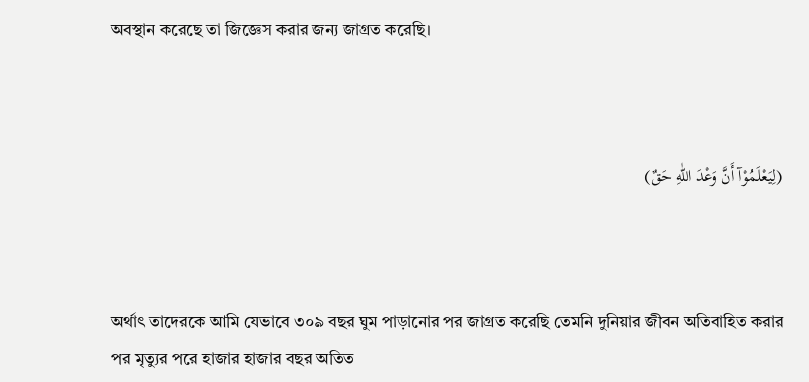অবস্থান করেছে তা জিজ্ঞেস করার জন্য জাগ্রত করেছি।



(لِيَعْلَمُوْآ أَنَّ وَعْدَ اللّٰهِ حَقٌ)



অর্থাৎ তাদেরকে আমি যেভাবে ৩০৯ বছর ঘুম পাড়ানোর পর জাগ্রত করেছি তেমনি দুনিয়ার জীবন অতিবাহিত করার পর মৃত্যুর পরে হাজার হাজার বছর অতিত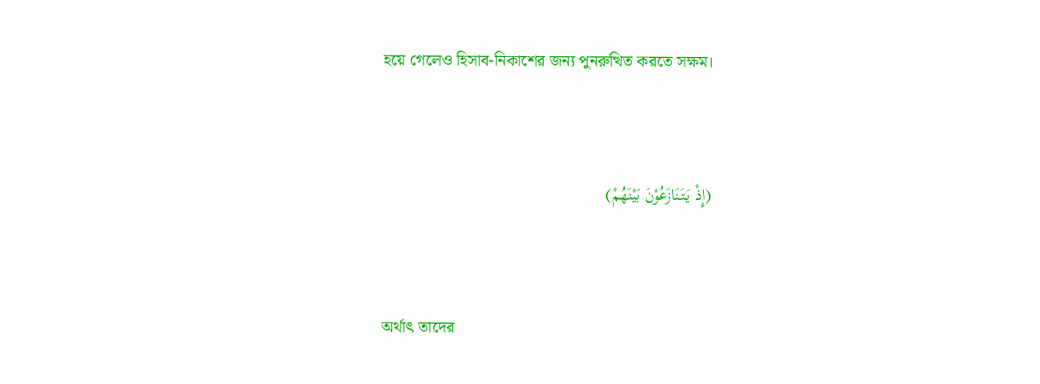হয়ে গেলেও হিসাব-নিকাশের জন্য পুনরুত্থিত করতে সক্ষম।



(إِذْ يَتَنَازَعُوْنَ بَيْنَهُمْ)



অর্থাৎ তাদের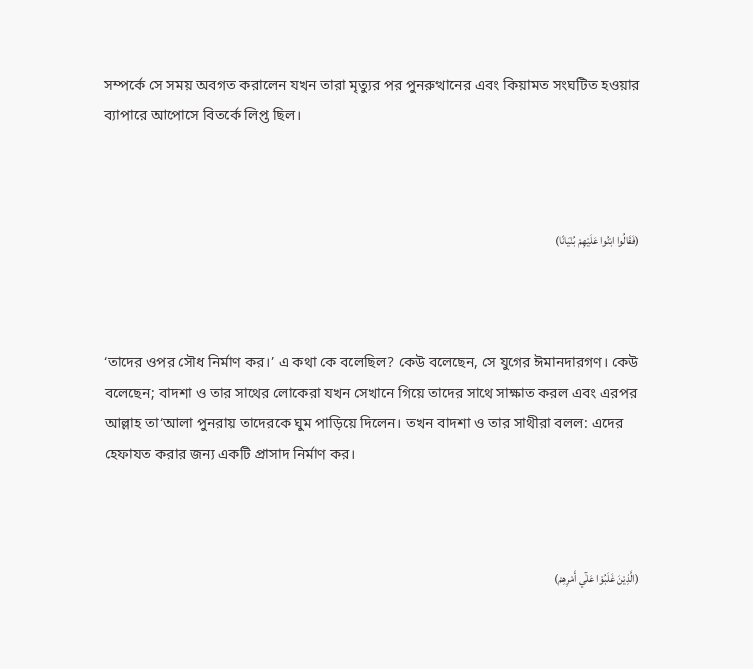সম্পর্কে সে সময় অবগত করালেন যখন তারা মৃত্যুর পর পুনরুত্থানের এবং কিয়ামত সংঘটিত হওয়ার ব্যাপারে আপোসে বিতর্কে লিপ্ত ছিল।



(فَقَالُوا ابْنُوا عَلَيْهِمْ بُنْيَانًا)



‘তাদের ওপর সৌধ নির্মাণ কর।’ এ কথা কে বলেছিল? কেউ বলেছেন, সে যুগের ঈমানদারগণ। কেউ বলেছেন; বাদশা ও তার সাথের লোকেরা যখন সেখানে গিয়ে তাদের সাথে সাক্ষাত করল এবং এরপর আল্লাহ তা‘আলা পুনরায় তাদেরকে ঘুম পাড়িয়ে দিলেন। তখন বাদশা ও তার সাথীরা বলল: এদের হেফাযত করার জন্য একটি প্রাসাদ নির্মাণ কর।



(الَّذِيْنَ غَلَبُوْا عَلٰٓي أَمْرِهِمْ)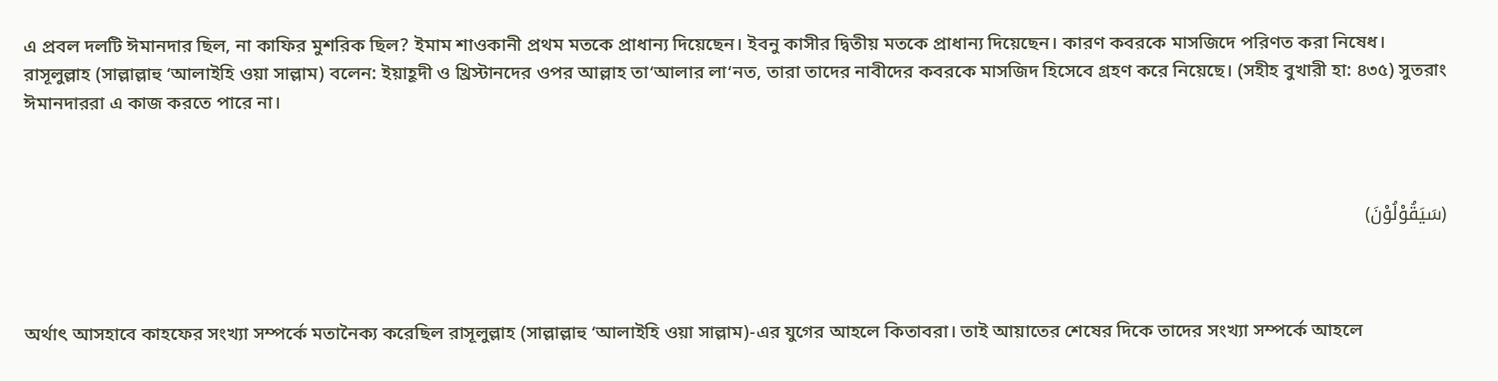এ প্রবল দলটি ঈমানদার ছিল, না কাফির মুশরিক ছিল? ইমাম শাওকানী প্রথম মতকে প্রাধান্য দিয়েছেন। ইবনু কাসীর দ্বিতীয় মতকে প্রাধান্য দিয়েছেন। কারণ কবরকে মাসজিদে পরিণত করা নিষেধ। রাসূলুল্লাহ (সাল্লাল্লাহু ‘আলাইহি ওয়া সাল্লাম) বলেন: ইয়াহূদী ও খ্রিস্টানদের ওপর আল্লাহ তা‘আলার লা‘নত, তারা তাদের নাবীদের কবরকে মাসজিদ হিসেবে গ্রহণ করে নিয়েছে। (সহীহ বুখারী হা: ৪৩৫) সুতরাং ঈমানদাররা এ কাজ করতে পারে না।



(سَيَقُوْلُوْنَ)



অর্থাৎ আসহাবে কাহফের সংখ্যা সম্পর্কে মতানৈক্য করেছিল রাসূলুল্লাহ (সাল্লাল্লাহু ‘আলাইহি ওয়া সাল্লাম)-এর যুগের আহলে কিতাবরা। তাই আয়াতের শেষের দিকে তাদের সংখ্যা সম্পর্কে আহলে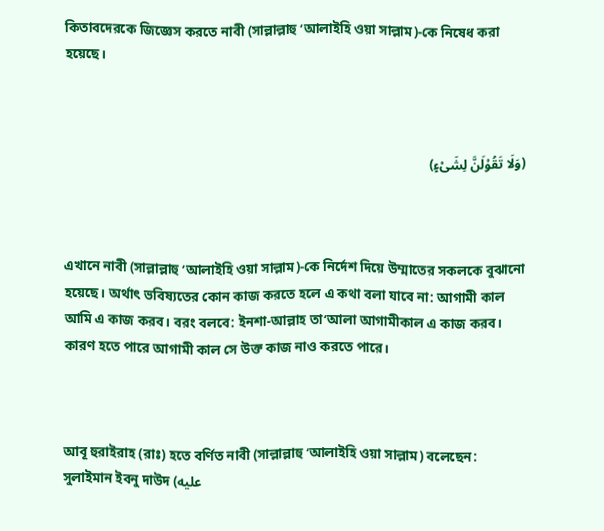কিতাবদেরকে জিজ্ঞেস করতে নাবী (সাল্লাল্লাহু ‘আলাইহি ওয়া সাল্লাম)-কে নিষেধ করা হয়েছে।



(وَلَا تَقُوْلَنَّ لِشَیْءٍ)



এখানে নাবী (সাল্লাল্লাহু ‘আলাইহি ওয়া সাল্লাম)-কে নির্দেশ দিয়ে উম্মাতের সকলকে বুঝানো হয়েছে। অর্থাৎ ভবিষ্যতের কোন কাজ করতে হলে এ কথা বলা যাবে না: আগামী কাল আমি এ কাজ করব। বরং বলবে: ইনশা-আল্লাহ তা‘আলা আগামীকাল এ কাজ করব। কারণ হতে পারে আগামী কাল সে উক্ত কাজ নাও করতে পারে।



আবূ হুরাইরাহ (রাঃ) হতে বর্ণিত নাবী (সাল্লাল্লাহু ‘আলাইহি ওয়া সাল্লাম) বলেছেন: সুলাইমান ইবনু দাউদ (عليه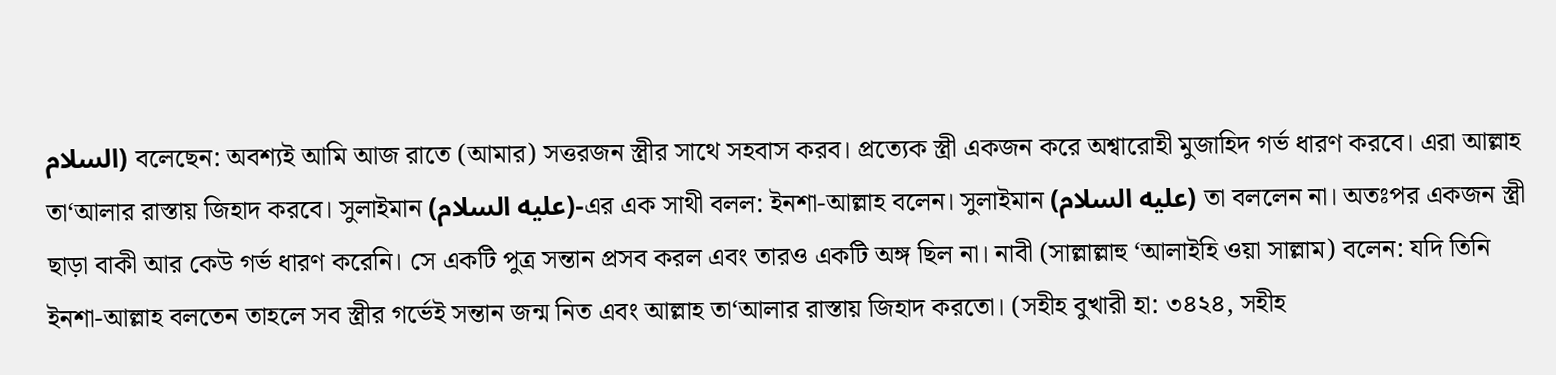السلام) বলেছেন: অবশ্যই আমি আজ রাতে (আমার) সত্তরজন স্ত্রীর সাথে সহবাস করব। প্রত্যেক স্ত্রী একজন করে অশ্বারোহী মুজাহিদ গর্ভ ধারণ করবে। এরা আল্লাহ তা‘আলার রাস্তায় জিহাদ করবে। সুলাইমান (عليه السلام)-এর এক সাথী বলল: ইনশা-আল্লাহ বলেন। সুলাইমান (عليه السلام) তা বললেন না। অতঃপর একজন স্ত্রী ছাড়া বাকী আর কেউ গর্ভ ধারণ করেনি। সে একটি পুত্র সন্তান প্রসব করল এবং তারও একটি অঙ্গ ছিল না। নাবী (সাল্লাল্লাহু ‘আলাইহি ওয়া সাল্লাম) বলেন: যদি তিনি ইনশা-আল্লাহ বলতেন তাহলে সব স্ত্রীর গর্ভেই সন্তান জন্ম নিত এবং আল্লাহ তা‘আলার রাস্তায় জিহাদ করতো। (সহীহ বুখারী হা: ৩৪২৪, সহীহ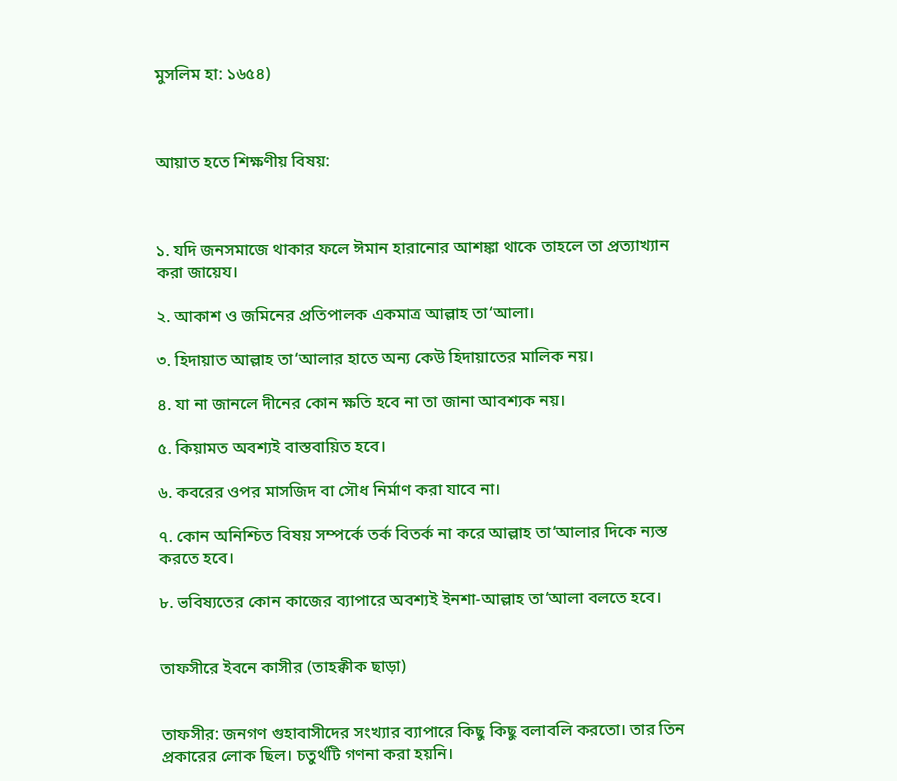মুসলিম হা: ১৬৫৪)



আয়াত হতে শিক্ষণীয় বিষয়:



১. যদি জনসমাজে থাকার ফলে ঈমান হারানোর আশঙ্কা থাকে তাহলে তা প্রত্যাখ্যান করা জায়েয।

২. আকাশ ও জমিনের প্রতিপালক একমাত্র আল্লাহ তা‘আলা।

৩. হিদায়াত আল্লাহ তা‘আলার হাতে অন্য কেউ হিদায়াতের মালিক নয়।

৪. যা না জানলে দীনের কোন ক্ষতি হবে না তা জানা আবশ্যক নয়।

৫. কিয়ামত অবশ্যই বাস্তবায়িত হবে।

৬. কবরের ওপর মাসজিদ বা সৌধ নির্মাণ করা যাবে না।

৭. কোন অনিশ্চিত বিষয় সম্পর্কে তর্ক বিতর্ক না করে আল্লাহ তা‘আলার দিকে ন্যস্ত করতে হবে।

৮. ভবিষ্যতের কোন কাজের ব্যাপারে অবশ্যই ইনশা-আল্লাহ তা‘আলা বলতে হবে।


তাফসীরে ইবনে কাসীর (তাহক্বীক ছাড়া)


তাফসীর: জনগণ গুহাবাসীদের সংখ্যার ব্যাপারে কিছু কিছু বলাবলি করতো। তার তিন প্রকারের লোক ছিল। চতুর্থটি গণনা করা হয়নি।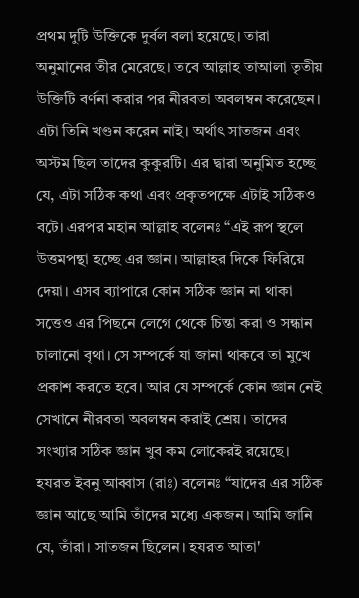প্রথম দুটি উক্তিকে দুর্বল বলা হয়েছে। তারা অনুমানের তীর মেরেছে। তবে আল্লাহ তাআলা তৃতীয় উক্তিটি বর্ণনা করার পর নীরবতা অবলম্বন করেছেন। এটা তিনি খণ্ডন করেন নাই। অর্থাৎ সাতজন এবং অস্টম ছিল তাদের কুকুরটি। এর দ্বারা অনুমিত হচ্ছে যে, এটা সঠিক কথা এবং প্রকৃতপক্ষে এটাই সঠিকও বটে। এরপর মহান আল্লাহ বলেনঃ “এই রূপ স্থলে উত্তমপন্থা হচ্ছে এর জ্ঞান। আল্লাহর দিকে ফিরিয়ে দেয়া। এসব ব্যাপারে কোন সঠিক জ্ঞান না থাকা সত্তেও এর পিছনে লেগে থেকে চিন্তা করা ও সন্ধান চালানো বৃথা। সে সম্পর্কে যা জানা থাকবে তা মুখে প্রকাশ করতে হবে। আর যে সম্পর্কে কোন জ্ঞান নেই সেখানে নীরবতা অবলম্বন করাই শ্রেয়। তাদের সংখ্যার সঠিক জ্ঞান খুব কম লোকেরই রয়েছে। হযরত ইবনু আব্বাস (রাঃ) বলেনঃ “যাদের এর সঠিক জ্ঞান আছে আমি তাঁদের মধ্যে একজন। আমি জানি যে, তাঁরা। সাতজন ছিলেন। হযরত আতা'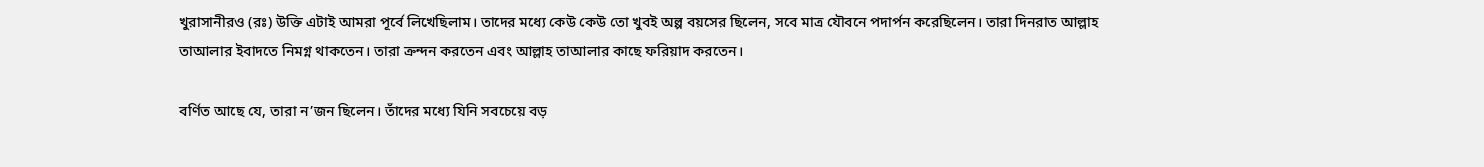খুরাসানীরও (রঃ) উক্তি এটাই আমরা পূর্বে লিখেছিলাম। তাদের মধ্যে কেউ কেউ তো খুবই অল্প বয়সের ছিলেন, সবে মাত্র যৌবনে পদার্পন করেছিলেন। তারা দিনরাত আল্লাহ তাআলার ইবাদতে নিমগ্ন থাকতেন। তারা ক্রন্দন করতেন এবং আল্লাহ তাআলার কাছে ফরিয়াদ করতেন।

বর্ণিত আছে যে, তারা ন’জন ছিলেন। তাঁদের মধ্যে যিনি সবচেয়ে বড়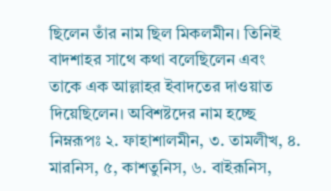ছিলেন তাঁর নাম ছিল মিকলমীন। তিনিই বাদশাহর সাথে কথা বলেছিলেন এবং তাকে এক আল্লাহর ইবাদতের দাওয়াত দিয়েছিলেন। অবিশষ্টদের নাম হচ্ছে নিম্নরূপঃ ২. ফাহাশালমীন, ৩. তামলীখ, ৪. মারনিস, ৫, কাশতুনিস, ৬. বাইরূনিস,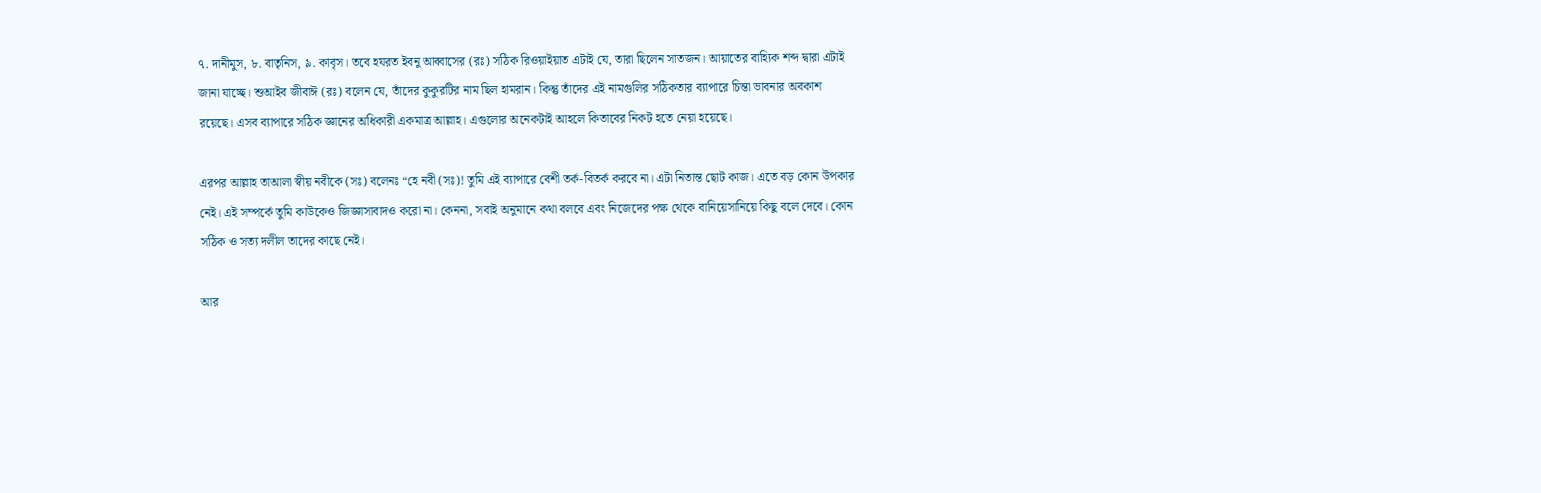৭. দানীমুস, ৮. বাতৃনিস, ৯. কাবৃস। তবে হযরত ইবনু আব্বাসের (রঃ) সঠিক রিওয়াইয়াত এটাই যে, তারা ছিলেন সাতজন। আয়াতের বাহ্যিক শব্দ দ্বারা এটাই জানা যাচ্ছে। শুআইব জীবাঈ (রঃ) বলেন যে, তাঁদের কুকুরটির নাম ছিল হামরান। কিন্তু তাঁদের এই নামগুলির সঠিকতার ব্যাপারে চিন্তা ভাবনার অবকাশ রয়েছে। এসব ব্যাপারে সঠিক জ্ঞানের অধিকারী একমাত্র আল্লাহ। এগুলোর অনেকটাই আহলে কিতাবের নিকট হতে নেয়া হয়েছে।

এরপর আল্লাহ তাআলা স্বীয় নবীকে (সঃ) বলেনঃ “হে নবী (সঃ)! তুমি এই ব্যাপারে বেশী তর্ক-বিতর্ক করবে না। এটা নিতান্ত ছোট কাজ। এতে বড় কোন উপকার নেই। এই সম্পর্কে তুমি কাউকেও জিজ্ঞাসাবাদও করো না। কেননা, সবাই অনুমানে কথা বলবে এবং নিজেদের পক্ষ থেকে বানিয়েসানিয়ে কিছু বলে দেবে। কোন সঠিক ও সত্য দলীল তাদের কাছে নেই।

আর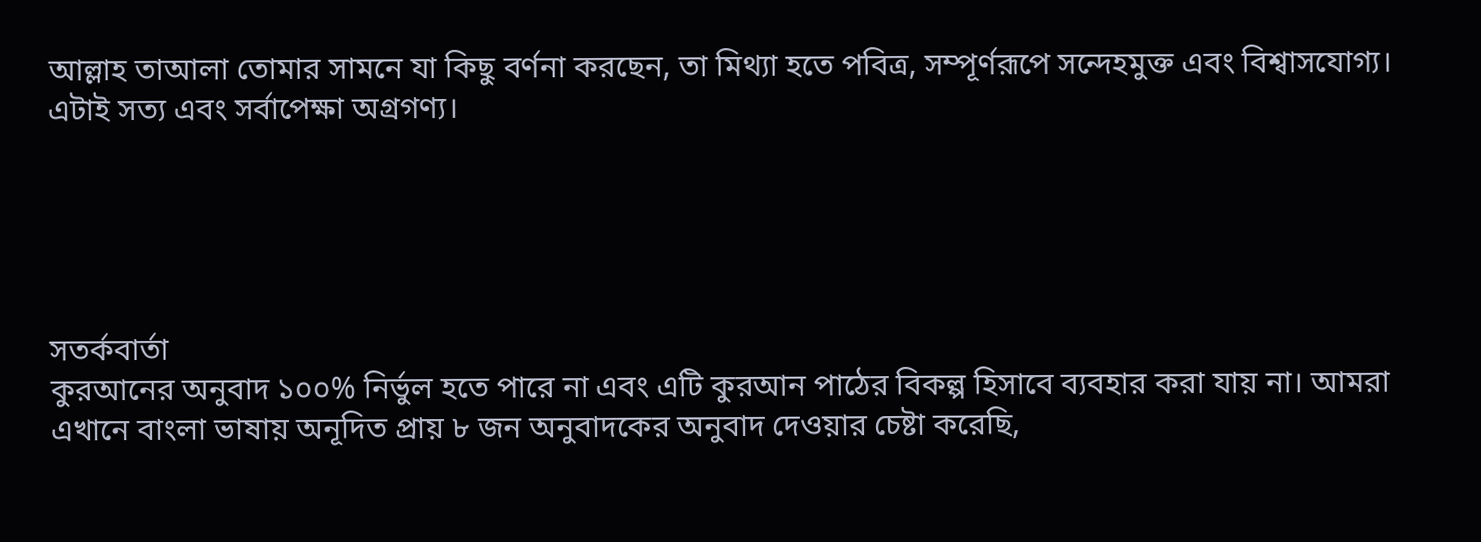আল্লাহ তাআলা তোমার সামনে যা কিছু বর্ণনা করছেন, তা মিথ্যা হতে পবিত্র, সম্পূর্ণরূপে সন্দেহমুক্ত এবং বিশ্বাসযোগ্য। এটাই সত্য এবং সর্বাপেক্ষা অগ্রগণ্য।





সতর্কবার্তা
কুরআনের অনুবাদ ১০০% নির্ভুল হতে পারে না এবং এটি কুরআন পাঠের বিকল্প হিসাবে ব্যবহার করা যায় না। আমরা এখানে বাংলা ভাষায় অনূদিত প্রায় ৮ জন অনুবাদকের অনুবাদ দেওয়ার চেষ্টা করেছি,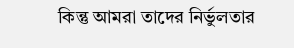কিন্তু আমরা তাদের নির্ভুলতার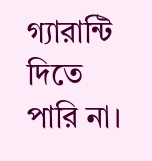গ্যারান্টি দিতে পারি না।